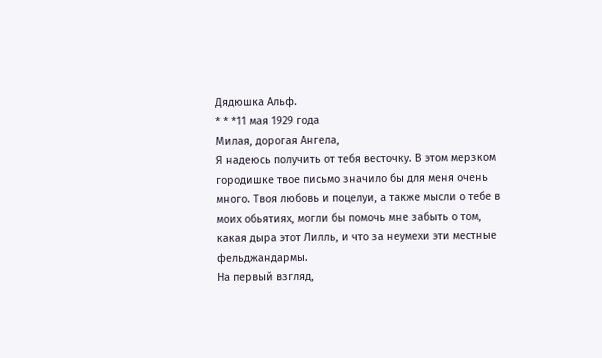Дядюшка Альф.
* * *11 мая 1929 года
Милая, дорогая Ангела,
Я надеюсь получить от тебя весточку. В этом мерзком городишке твое письмо значило бы для меня очень много. Твоя любовь и поцелуи, а также мысли о тебе в моих обьятиях, могли бы помочь мне забыть о том, какая дыра этот Лилль, и что за неумехи эти местные фельджандармы.
На первый взгляд,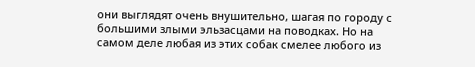они выглядят очень внушительно, шагая по городу с большими злыми эльзасцами на поводках. Но на самом деле любая из этих собак смелее любого из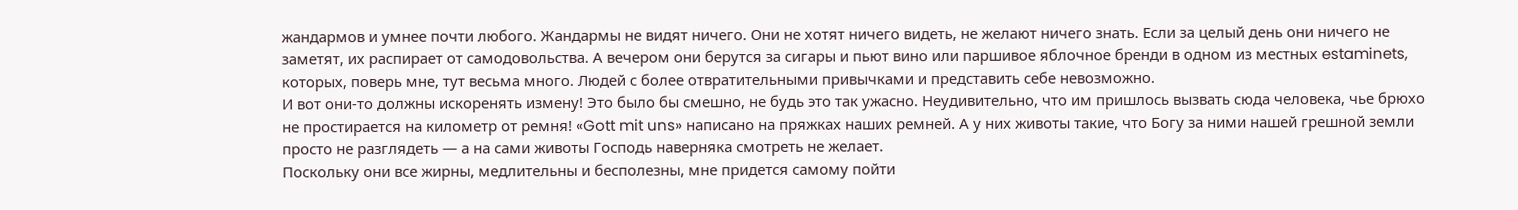жандармов и умнее почти любого. Жандармы не видят ничего. Они не хотят ничего видеть, не желают ничего знать. Если за целый день они ничего не заметят, их распирает от самодовольства. А вечером они берутся за сигары и пьют вино или паршивое яблочное бренди в одном из местных estaminets, которых, поверь мне, тут весьма много. Людей с более отвратительными привычками и представить себе невозможно.
И вот они‑то должны искоренять измену! Это было бы смешно, не будь это так ужасно. Неудивительно, что им пришлось вызвать сюда человека, чье брюхо не простирается на километр от ремня! «Gott mit uns» написано на пряжках наших ремней. А у них животы такие, что Богу за ними нашей грешной земли просто не разглядеть — а на сами животы Господь наверняка смотреть не желает.
Поскольку они все жирны, медлительны и бесполезны, мне придется самому пойти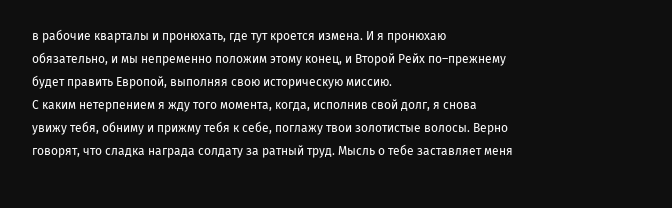в рабочие кварталы и пронюхать, где тут кроется измена. И я пронюхаю обязательно, и мы непременно положим этому конец, и Второй Рейх по–прежнему будет править Европой, выполняя свою историческую миссию.
С каким нетерпением я жду того момента, когда, исполнив свой долг, я снова увижу тебя, обниму и прижму тебя к себе, поглажу твои золотистые волосы. Верно говорят, что сладка награда солдату за ратный труд. Мысль о тебе заставляет меня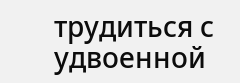трудиться с удвоенной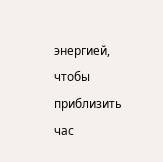энергией, чтобы приблизить час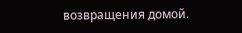возвращения домой.